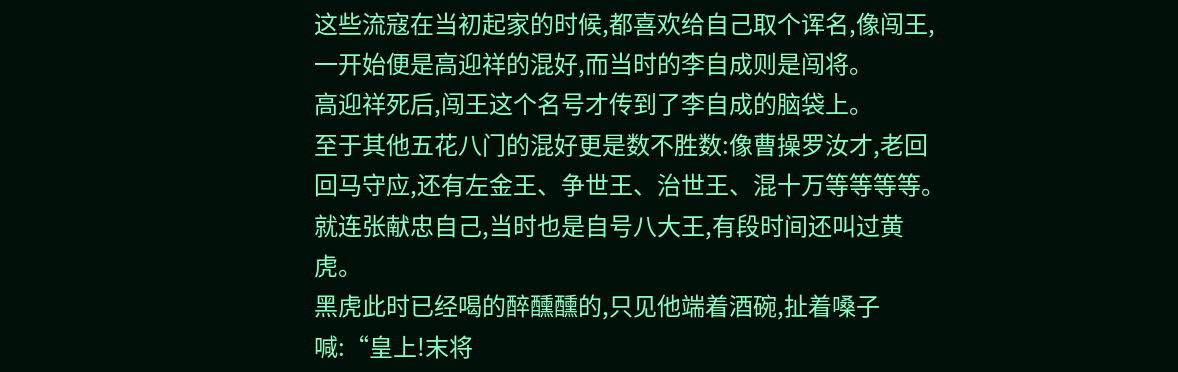这些流寇在当初起家的时候,都喜欢给自己取个诨名,像闯王,一开始便是高迎祥的混好,而当时的李自成则是闯将。
高迎祥死后,闯王这个名号才传到了李自成的脑袋上。
至于其他五花八门的混好更是数不胜数:像曹操罗汝才,老回回马守应,还有左金王、争世王、治世王、混十万等等等等。
就连张献忠自己,当时也是自号八大王,有段时间还叫过黄虎。
黑虎此时已经喝的醉醺醺的,只见他端着酒碗,扯着嗓子喊:“皇上!末将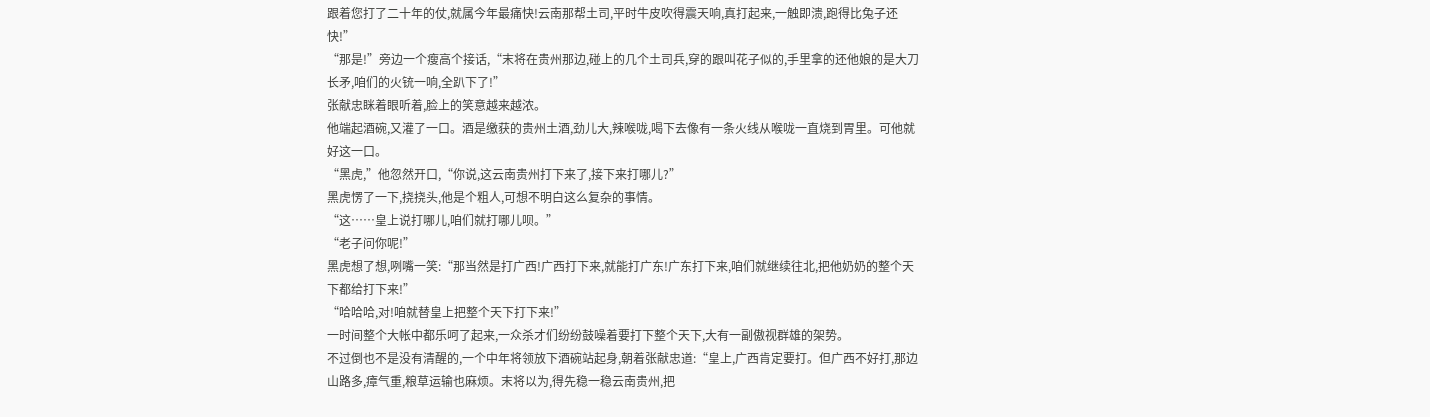跟着您打了二十年的仗,就属今年最痛快!云南那帮土司,平时牛皮吹得震天响,真打起来,一触即溃,跑得比兔子还快!”
“那是!”旁边一个瘦高个接话,“末将在贵州那边,碰上的几个土司兵,穿的跟叫花子似的,手里拿的还他娘的是大刀长矛,咱们的火铳一响,全趴下了!”
张献忠眯着眼听着,脸上的笑意越来越浓。
他端起酒碗,又灌了一口。酒是缴获的贵州土酒,劲儿大,辣喉咙,喝下去像有一条火线从喉咙一直烧到胃里。可他就好这一口。
“黑虎,”他忽然开口,“你说,这云南贵州打下来了,接下来打哪儿?”
黑虎愣了一下,挠挠头,他是个粗人,可想不明白这么复杂的事情。
“这……皇上说打哪儿,咱们就打哪儿呗。”
“老子问你呢!”
黑虎想了想,咧嘴一笑:“那当然是打广西!广西打下来,就能打广东!广东打下来,咱们就继续往北,把他奶奶的整个天下都给打下来!”
“哈哈哈,对!咱就替皇上把整个天下打下来!”
一时间整个大帐中都乐呵了起来,一众杀才们纷纷鼓噪着要打下整个天下,大有一副傲视群雄的架势。
不过倒也不是没有清醒的,一个中年将领放下酒碗站起身,朝着张献忠道:“皇上,广西肯定要打。但广西不好打,那边山路多,瘴气重,粮草运输也麻烦。末将以为,得先稳一稳云南贵州,把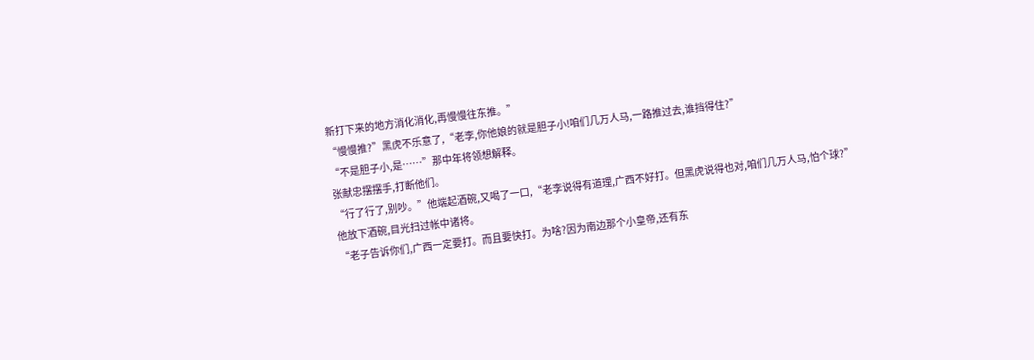新打下来的地方消化消化,再慢慢往东推。”
“慢慢推?”黑虎不乐意了,“老李,你他娘的就是胆子小!咱们几万人马,一路推过去,谁挡得住?”
“不是胆子小,是……”那中年将领想解释。
张献忠摆摆手,打断他们。
“行了行了,别吵。”他端起酒碗,又喝了一口,“老李说得有道理,广西不好打。但黑虎说得也对,咱们几万人马,怕个球?”
他放下酒碗,目光扫过帐中诸将。
“老子告诉你们,广西一定要打。而且要快打。为啥?因为南边那个小皇帝,还有东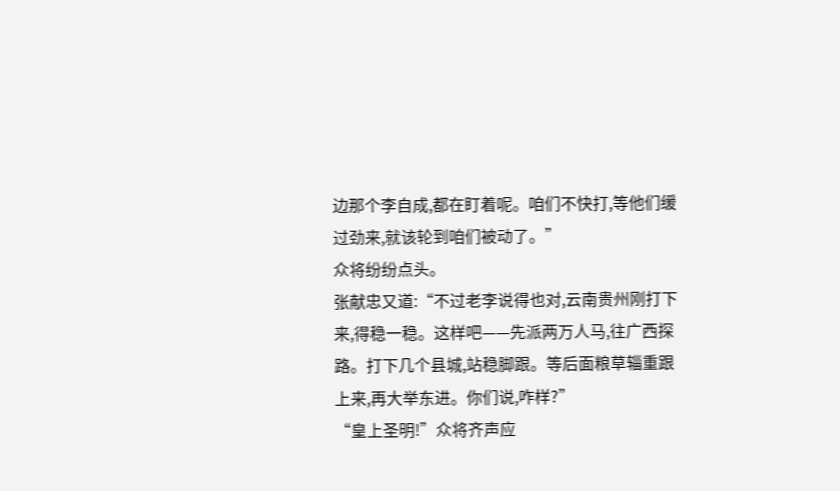边那个李自成,都在盯着呢。咱们不快打,等他们缓过劲来,就该轮到咱们被动了。”
众将纷纷点头。
张献忠又道:“不过老李说得也对,云南贵州刚打下来,得稳一稳。这样吧——先派两万人马,往广西探路。打下几个县城,站稳脚跟。等后面粮草辎重跟上来,再大举东进。你们说,咋样?”
“皇上圣明!”众将齐声应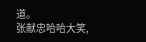道。
张献忠哈哈大笑,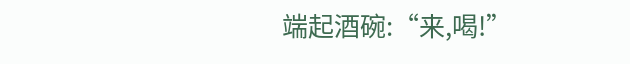端起酒碗:“来,喝!”